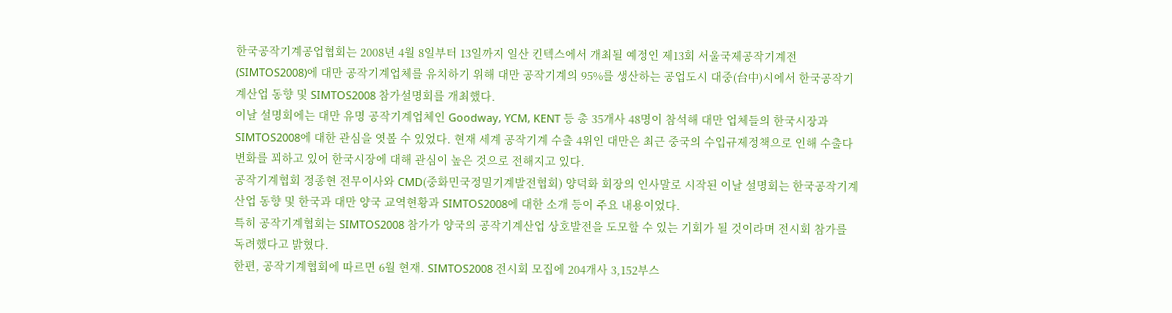한국공작기계공업협회는 2008년 4월 8일부터 13일까지 일산 킨텍스에서 개최될 예정인 제13회 서울국제공작기계전(SIMTOS2008)에 대만 공작기계업체를 유치하기 위해 대만 공작기계의 95%를 생산하는 공업도시 대중(台中)시에서 한국공작기계산업 동향 및 SIMTOS2008 참가설명회를 개최했다.
이날 설명회에는 대만 유명 공작기계업체인 Goodway, YCM, KENT 등 총 35개사 48명이 참석해 대만 업체들의 한국시장과 SIMTOS2008에 대한 관심을 엿볼 수 있었다. 현재 세계 공작기계 수출 4위인 대만은 최근 중국의 수입규제정책으로 인해 수출다변화를 꾀하고 있어 한국시장에 대해 관심이 높은 것으로 전해지고 있다.
공작기계협회 정종현 전무이사와 CMD(중화민국정밀기계발전협회) 양덕화 회장의 인사말로 시작된 이날 설명회는 한국공작기계산업 동향 및 한국과 대만 양국 교역현황과 SIMTOS2008에 대한 소개 등이 주요 내용이었다.
특히 공작기계협회는 SIMTOS2008 참가가 양국의 공작기계산업 상호발전을 도모할 수 있는 기회가 될 것이라며 전시회 참가를 독려했다고 밝혔다.
한편, 공작기계협회에 따르면 6월 현재. SIMTOS2008 전시회 모집에 204개사 3,152부스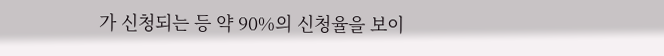가 신청되는 등 약 90%의 신청율을 보이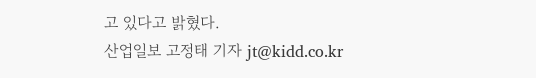고 있다고 밝혔다.
산업일보 고정태 기자 jt@kidd.co.kr